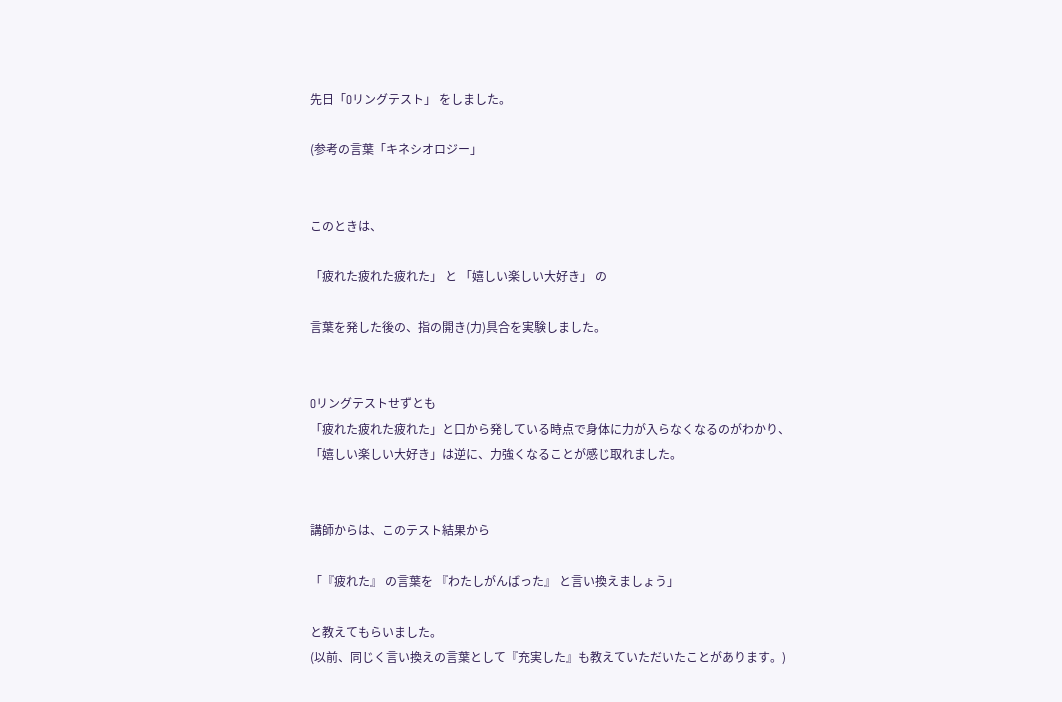先日「Oリングテスト」 をしました。

(参考の言葉「キネシオロジー」


このときは、

「疲れた疲れた疲れた」 と 「嬉しい楽しい大好き」 の

言葉を発した後の、指の開き(力)具合を実験しました。


Oリングテストせずとも
「疲れた疲れた疲れた」と口から発している時点で身体に力が入らなくなるのがわかり、
「嬉しい楽しい大好き」は逆に、力強くなることが感じ取れました。


講師からは、このテスト結果から

「『疲れた』 の言葉を 『わたしがんばった』 と言い換えましょう」

と教えてもらいました。
(以前、同じく言い換えの言葉として『充実した』も教えていただいたことがあります。)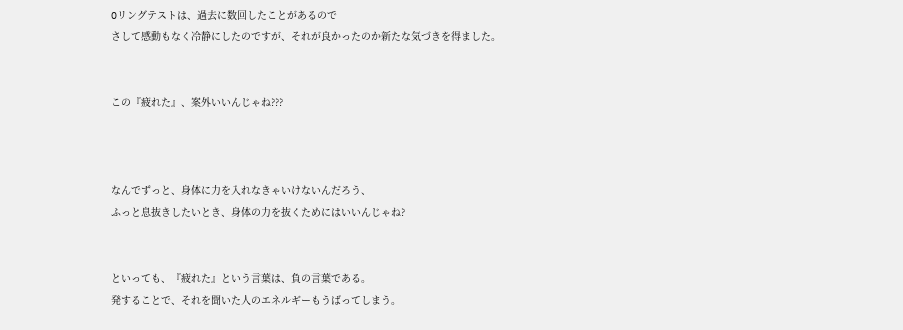Oリングテストは、過去に数回したことがあるので
さして感動もなく冷静にしたのですが、それが良かったのか新たな気づきを得ました。


この『疲れた』、案外いいんじゃね???



なんでずっと、身体に力を入れなきゃいけないんだろう、
ふっと息抜きしたいとき、身体の力を抜くためにはいいんじゃね?


といっても、『疲れた』という言葉は、負の言葉である。
発することで、それを聞いた人のエネルギーもうばってしまう。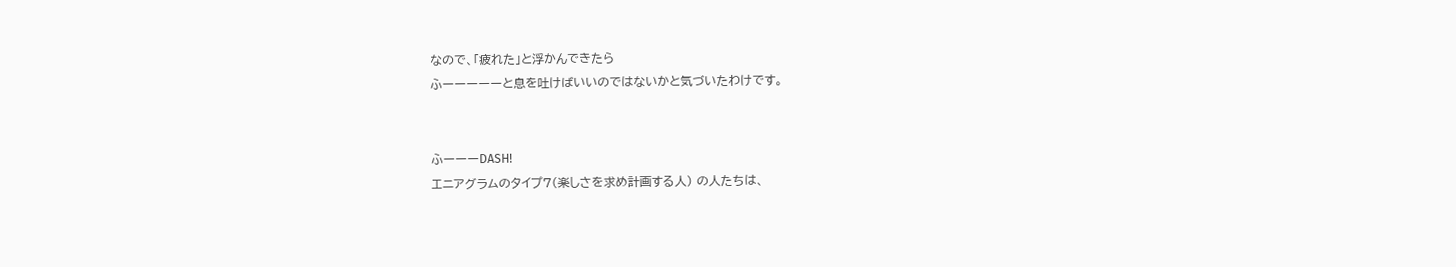なので、「疲れた」と浮かんできたら
ふーーーーーと息を吐けばいいのではないかと気づいたわけです。


ふーーーDASH!
エニアグラムのタイプ7(楽しさを求め計画する人) の人たちは、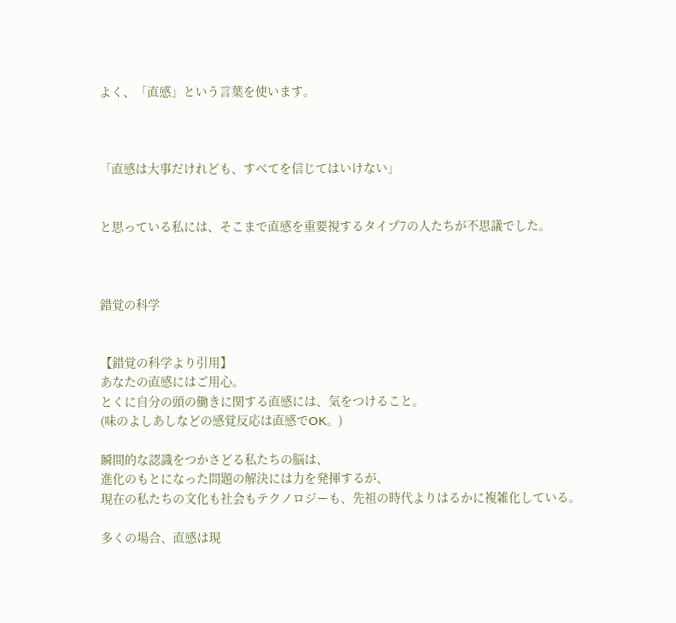よく、「直感」という言葉を使います。



「直感は大事だけれども、すべてを信じてはいけない」


と思っている私には、そこまで直感を重要視するタイプ7の人たちが不思議でした。



錯覚の科学


【錯覚の科学より引用】
あなたの直感にはご用心。
とくに自分の頭の働きに関する直感には、気をつけること。
(味のよしあしなどの感覚反応は直感でOK。)

瞬間的な認識をつかさどる私たちの脳は、
進化のもとになった問題の解決には力を発揮するが、
現在の私たちの文化も社会もテクノロジーも、先祖の時代よりはるかに複雑化している。

多くの場合、直感は現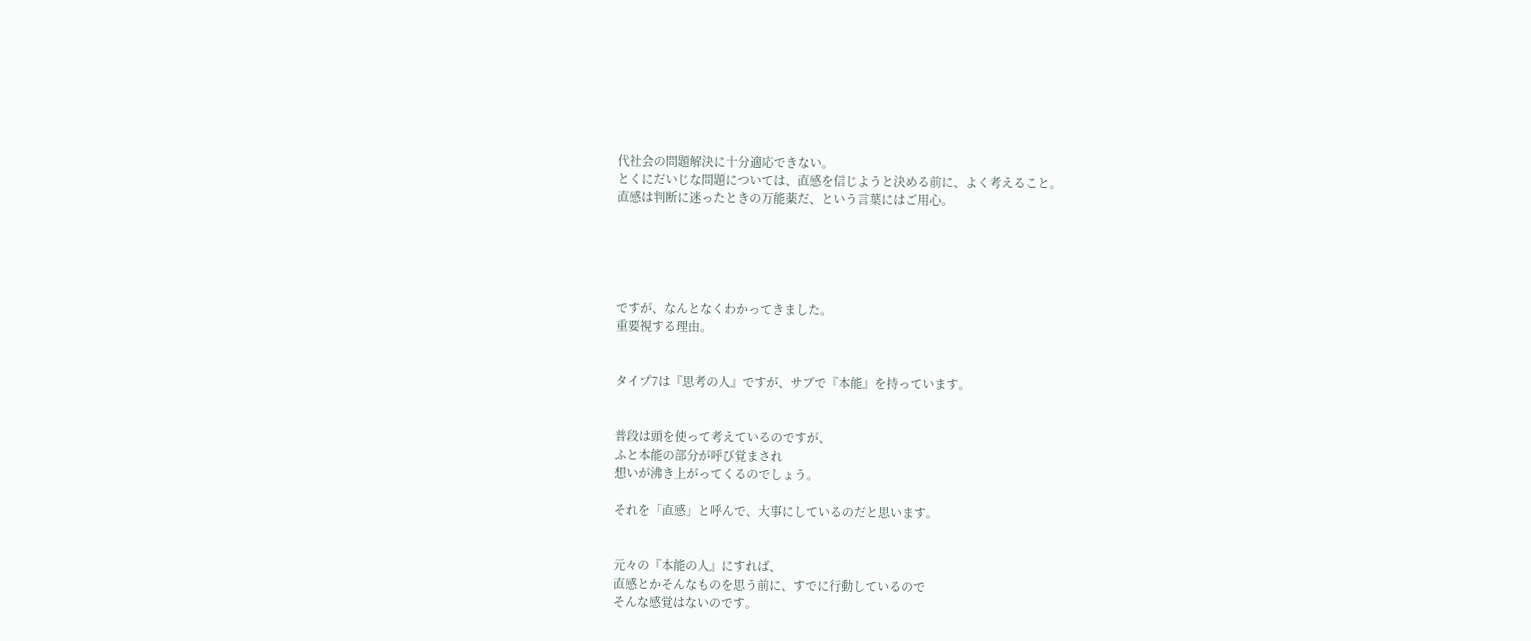代社会の問題解決に十分適応できない。
とくにだいじな問題については、直感を信じようと決める前に、よく考えること。
直感は判断に迷ったときの万能薬だ、という言葉にはご用心。





ですが、なんとなくわかってきました。
重要視する理由。


タイプ7は『思考の人』ですが、サブで『本能』を持っています。


普段は頭を使って考えているのですが、
ふと本能の部分が呼び覚まされ
想いが沸き上がってくるのでしょう。

それを「直感」と呼んで、大事にしているのだと思います。


元々の『本能の人』にすれば、
直感とかそんなものを思う前に、すでに行動しているので
そんな感覚はないのです。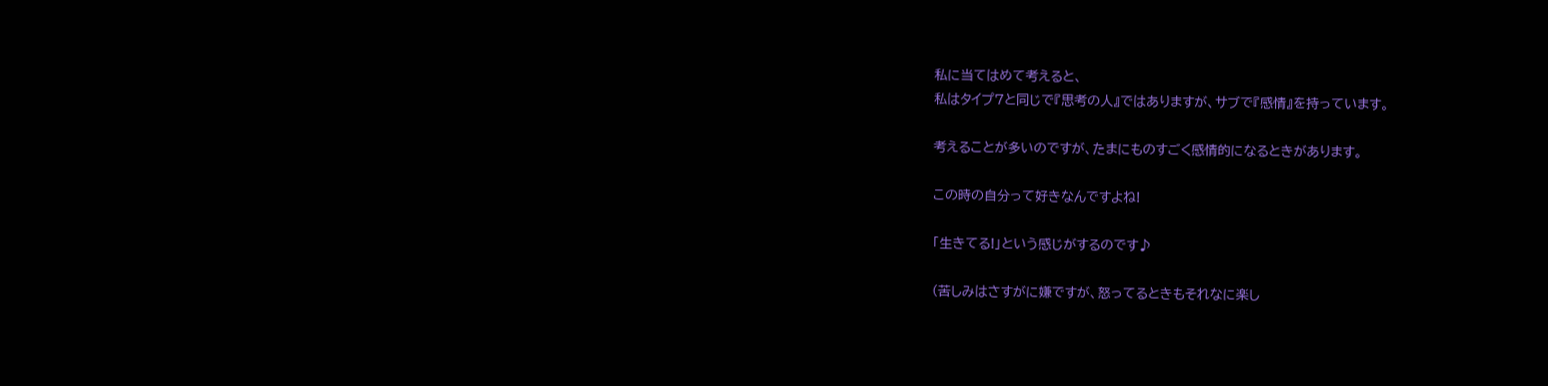私に当てはめて考えると、
私はタイプ7と同じで『思考の人』ではありますが、サブで『感情』を持っています。

考えることが多いのですが、たまにものすごく感情的になるときがあります。

この時の自分って好きなんですよね!

「生きてる!」という感じがするのです♪

(苦しみはさすがに嫌ですが、怒ってるときもそれなに楽し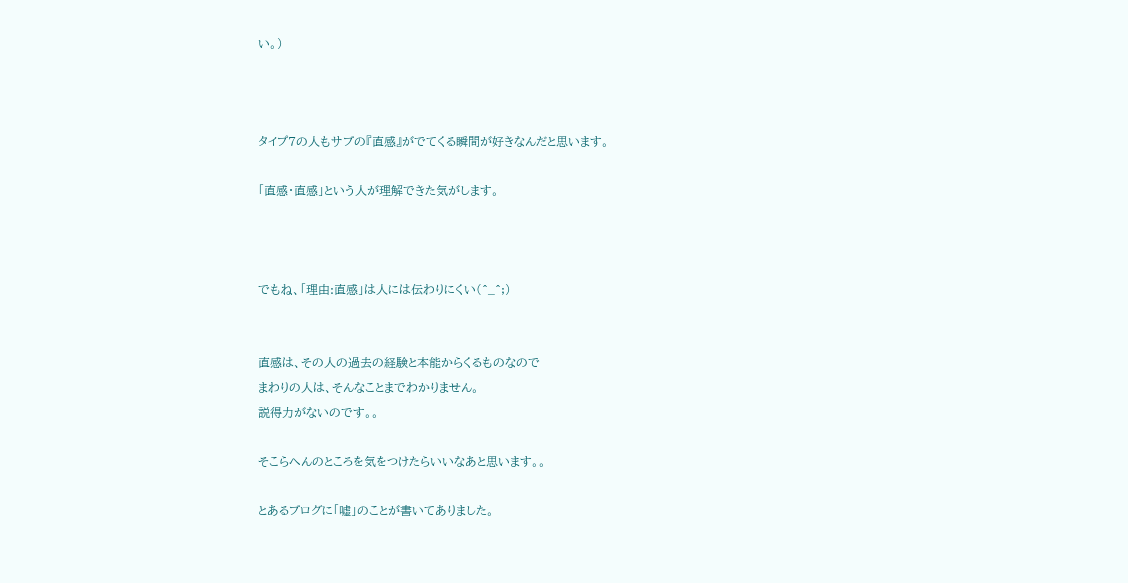い。)



タイプ7の人もサブの『直感』がでてくる瞬間が好きなんだと思います。

「直感・直感」という人が理解できた気がします。



でもね、「理由:直感」は人には伝わりにくい(^_^;)


直感は、その人の過去の経験と本能からくるものなので
まわりの人は、そんなことまでわかりません。
説得力がないのです。。

そこらへんのところを気をつけたらいいなあと思います。。

とあるブログに「嘘」のことが書いてありました。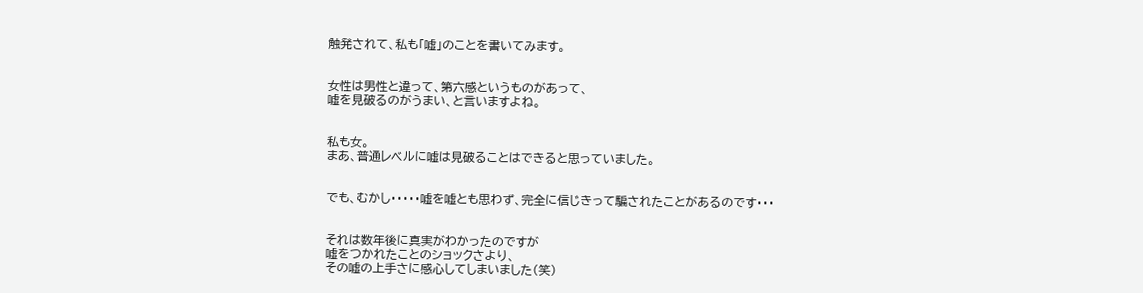触発されて、私も「嘘」のことを書いてみます。


女性は男性と違って、第六感というものがあって、
嘘を見破るのがうまい、と言いますよね。


私も女。
まあ、普通レベルに嘘は見破ることはできると思っていました。


でも、むかし・・・・・嘘を嘘とも思わず、完全に信じきって騙されたことがあるのです・・・


それは数年後に真実がわかったのですが
嘘をつかれたことのショックさより、
その嘘の上手さに感心してしまいました(笑)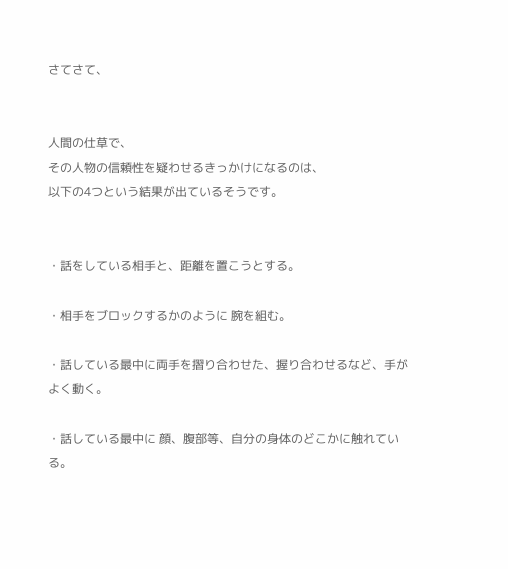さてさて、


人間の仕草で、
その人物の信頼性を疑わせるきっかけになるのは、
以下の4つという結果が出ているそうです。


・話をしている相手と、距離を置こうとする。

・相手をブロックするかのように 腕を組む。

・話している最中に両手を摺り合わせた、握り合わせるなど、手がよく動く。

・話している最中に 顔、腹部等、自分の身体のどこかに触れている。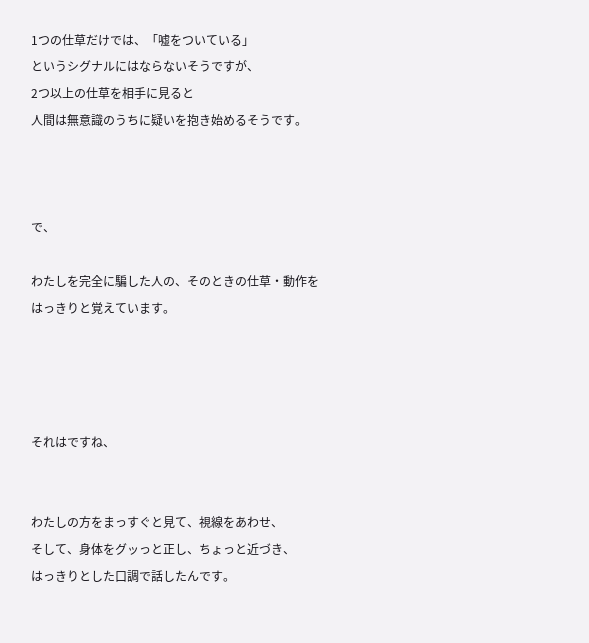1つの仕草だけでは、「嘘をついている」
というシグナルにはならないそうですが、
2つ以上の仕草を相手に見ると
人間は無意識のうちに疑いを抱き始めるそうです。



で、

わたしを完全に騙した人の、そのときの仕草・動作を
はっきりと覚えています。




それはですね、


わたしの方をまっすぐと見て、視線をあわせ、
そして、身体をグッっと正し、ちょっと近づき、
はっきりとした口調で話したんです。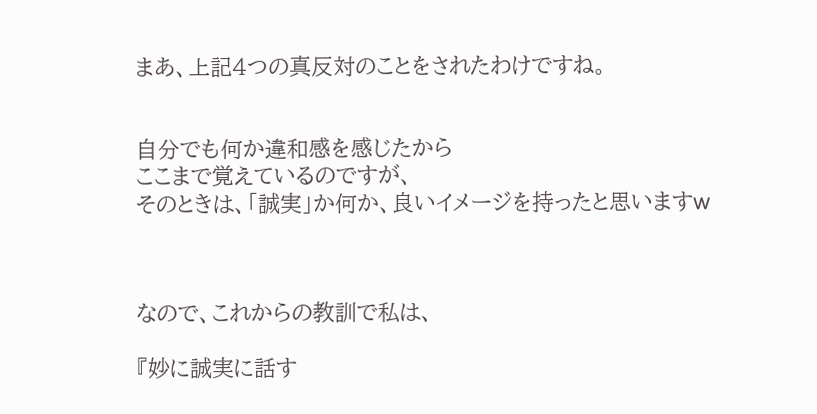まあ、上記4つの真反対のことをされたわけですね。


自分でも何か違和感を感じたから
ここまで覚えているのですが、
そのときは、「誠実」か何か、良いイメージを持ったと思いますw



なので、これからの教訓で私は、

『妙に誠実に話す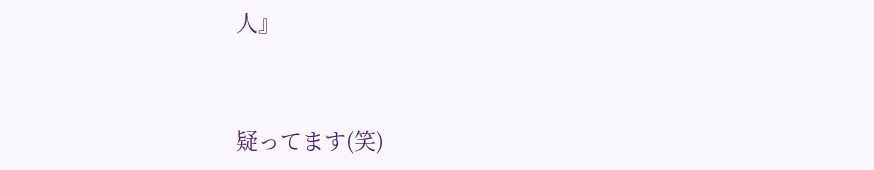人』


疑ってます(笑)